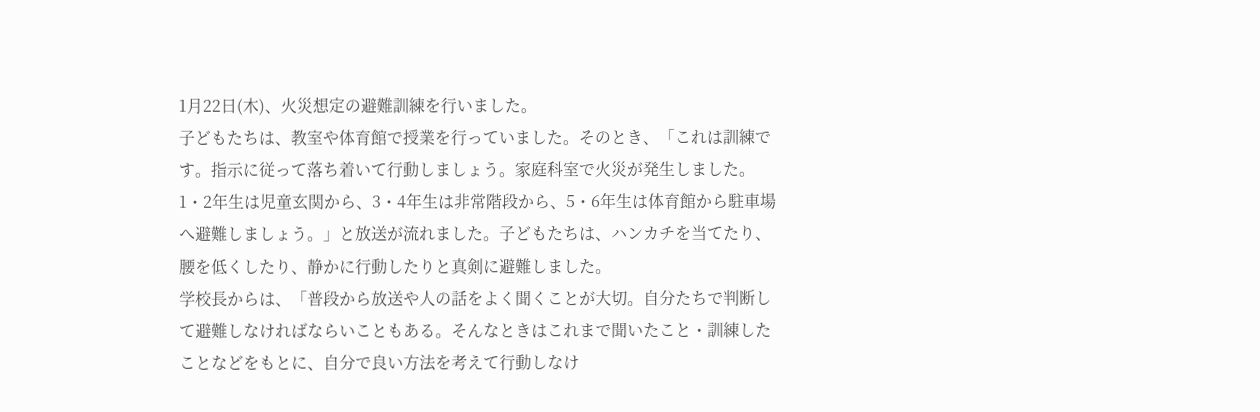1月22日(木)、火災想定の避難訓練を行いました。
子どもたちは、教室や体育館で授業を行っていました。そのとき、「これは訓練です。指示に従って落ち着いて行動しましょう。家庭科室で火災が発生しました。1・2年生は児童玄関から、3・4年生は非常階段から、5・6年生は体育館から駐車場へ避難しましょう。」と放送が流れました。子どもたちは、ハンカチを当てたり、腰を低くしたり、静かに行動したりと真剣に避難しました。
学校長からは、「普段から放送や人の話をよく聞くことが大切。自分たちで判断して避難しなければならいこともある。そんなときはこれまで聞いたこと・訓練したことなどをもとに、自分で良い方法を考えて行動しなけ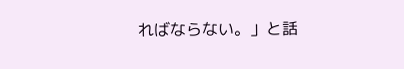ればならない。」と話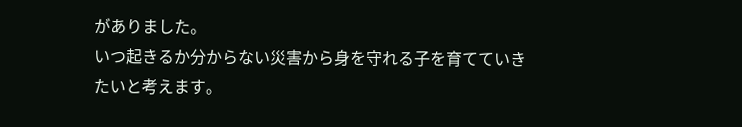がありました。
いつ起きるか分からない災害から身を守れる子を育てていきたいと考えます。